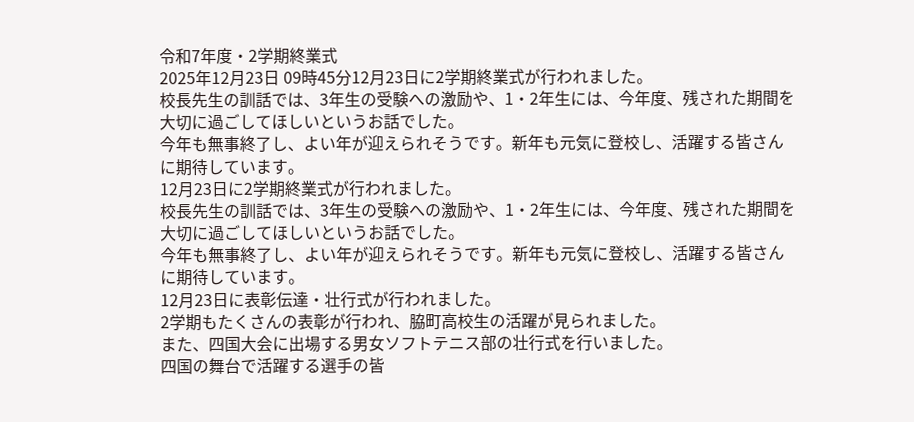令和7年度・2学期終業式
2025年12月23日 09時45分12月23日に2学期終業式が行われました。
校長先生の訓話では、3年生の受験への激励や、1・2年生には、今年度、残された期間を大切に過ごしてほしいというお話でした。
今年も無事終了し、よい年が迎えられそうです。新年も元気に登校し、活躍する皆さんに期待しています。
12月23日に2学期終業式が行われました。
校長先生の訓話では、3年生の受験への激励や、1・2年生には、今年度、残された期間を大切に過ごしてほしいというお話でした。
今年も無事終了し、よい年が迎えられそうです。新年も元気に登校し、活躍する皆さんに期待しています。
12月23日に表彰伝達・壮行式が行われました。
2学期もたくさんの表彰が行われ、脇町高校生の活躍が見られました。
また、四国大会に出場する男女ソフトテニス部の壮行式を行いました。
四国の舞台で活躍する選手の皆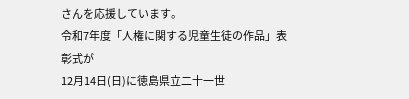さんを応援しています。
令和7年度「人権に関する児童生徒の作品」表彰式が
12月14日(日)に徳島県立二十一世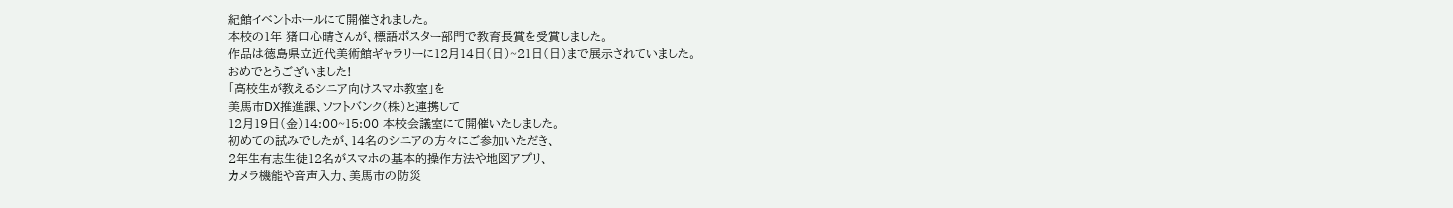紀館イベントホールにて開催されました。
本校の1年 猪口心晴さんが、標語ポスター部門で教育長賞を受賞しました。
作品は徳島県立近代美術館ギャラリーに12月14日(日)~21日(日)まで展示されていました。
おめでとうございました!
「高校生が教えるシニア向けスマホ教室」を
美馬市DX推進課、ソフトバンク(株)と連携して
12月19日(金)14:00~15:00 本校会議室にて開催いたしました。
初めての試みでしたが、14名のシニアの方々にご参加いただき、
2年生有志生徒12名がスマホの基本的操作方法や地図アプリ、
カメラ機能や音声入力、美馬市の防災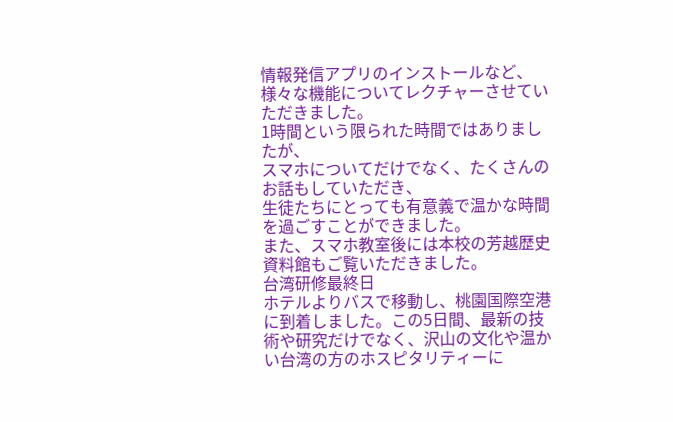情報発信アプリのインストールなど、
様々な機能についてレクチャーさせていただきました。
1時間という限られた時間ではありましたが、
スマホについてだけでなく、たくさんのお話もしていただき、
生徒たちにとっても有意義で温かな時間を過ごすことができました。
また、スマホ教室後には本校の芳越歴史資料館もご覧いただきました。
台湾研修最終日
ホテルよりバスで移動し、桃園国際空港に到着しました。この5日間、最新の技術や研究だけでなく、沢山の文化や温かい台湾の方のホスピタリティーに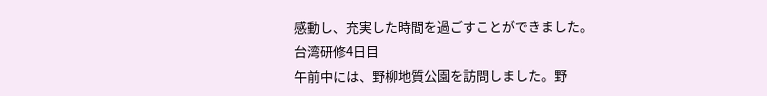感動し、充実した時間を過ごすことができました。
台湾研修4日目
午前中には、野柳地質公園を訪問しました。野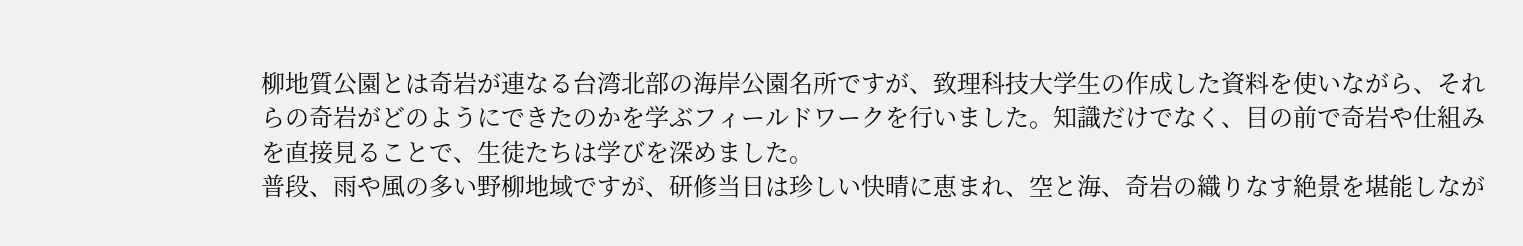柳地質公園とは奇岩が連なる台湾北部の海岸公園名所ですが、致理科技大学生の作成した資料を使いながら、それらの奇岩がどのようにできたのかを学ぶフィールドワークを行いました。知識だけでなく、目の前で奇岩や仕組みを直接見ることで、生徒たちは学びを深めました。
普段、雨や風の多い野柳地域ですが、研修当日は珍しい快晴に恵まれ、空と海、奇岩の織りなす絶景を堪能しなが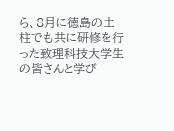ら、8月に徳島の土柱でも共に研修を行った致理科技大学生の皆さんと学び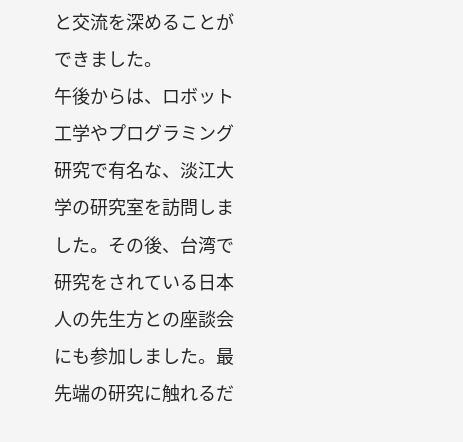と交流を深めることができました。
午後からは、ロボット工学やプログラミング研究で有名な、淡江大学の研究室を訪問しました。その後、台湾で研究をされている日本人の先生方との座談会にも参加しました。最先端の研究に触れるだ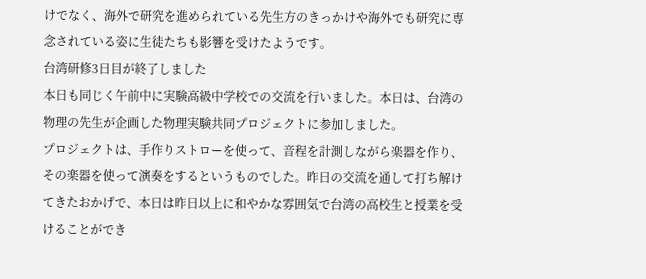けでなく、海外で研究を進められている先生方のきっかけや海外でも研究に専念されている姿に生徒たちも影響を受けたようです。
台湾研修3日目が終了しました
本日も同じく午前中に実験高級中学校での交流を行いました。本日は、台湾の物理の先生が企画した物理実験共同プロジェクトに参加しました。
プロジェクトは、手作りストローを使って、音程を計測しながら楽器を作り、その楽器を使って演奏をするというものでした。昨日の交流を通して打ち解けてきたおかげで、本日は昨日以上に和やかな雰囲気で台湾の高校生と授業を受けることができ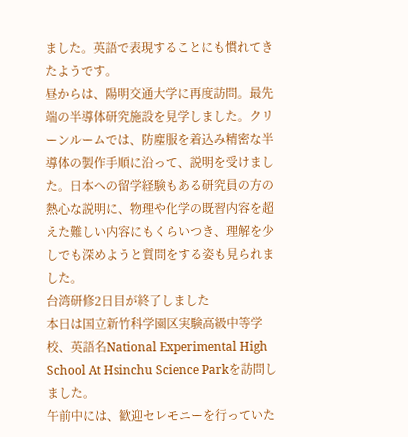ました。英語で表現することにも慣れてきたようです。
昼からは、陽明交通大学に再度訪問。最先端の半導体研究施設を見学しました。クリーンルームでは、防塵服を着込み精密な半導体の製作手順に沿って、説明を受けました。日本への留学経験もある研究員の方の熱心な説明に、物理や化学の既習内容を超えた難しい内容にもくらいつき、理解を少しでも深めようと質問をする姿も見られました。
台湾研修2日目が終了しました
本日は国立新竹科学園区実験高級中等学校、英語名National Experimental High School At Hsinchu Science Parkを訪問しました。
午前中には、歓迎セレモニーを行っていた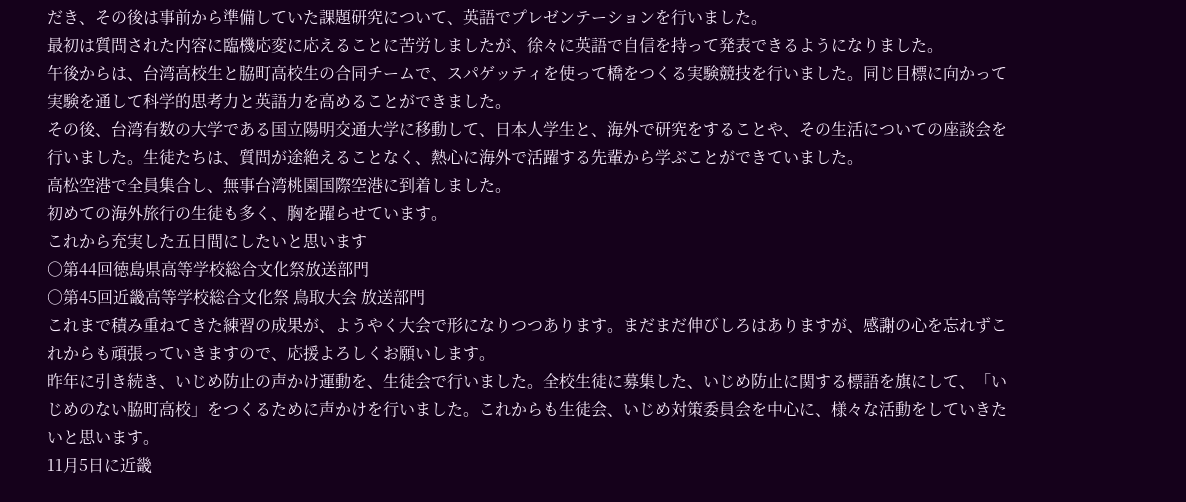だき、その後は事前から準備していた課題研究について、英語でプレゼンテーションを行いました。
最初は質問された内容に臨機応変に応えることに苦労しましたが、徐々に英語で自信を持って発表できるようになりました。
午後からは、台湾高校生と脇町高校生の合同チームで、スパゲッティを使って橋をつくる実験競技を行いました。同じ目標に向かって実験を通して科学的思考力と英語力を高めることができました。
その後、台湾有数の大学である国立陽明交通大学に移動して、日本人学生と、海外で研究をすることや、その生活についての座談会を行いました。生徒たちは、質問が途絶えることなく、熱心に海外で活躍する先輩から学ぶことができていました。
高松空港で全員集合し、無事台湾桃園国際空港に到着しました。
初めての海外旅行の生徒も多く、胸を躍らせています。
これから充実した五日間にしたいと思います
○第44回徳島県高等学校総合文化祭放送部門
○第45回近畿高等学校総合文化祭 鳥取大会 放送部門
これまで積み重ねてきた練習の成果が、ようやく大会で形になりつつあります。まだまだ伸びしろはありますが、感謝の心を忘れずこれからも頑張っていきますので、応援よろしくお願いします。
昨年に引き続き、いじめ防止の声かけ運動を、生徒会で行いました。全校生徒に募集した、いじめ防止に関する標語を旗にして、「いじめのない脇町高校」をつくるために声かけを行いました。これからも生徒会、いじめ対策委員会を中心に、様々な活動をしていきたいと思います。
11月5日に近畿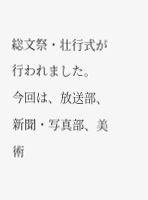総文祭・壮行式が行われました。
今回は、放送部、新聞・写真部、美術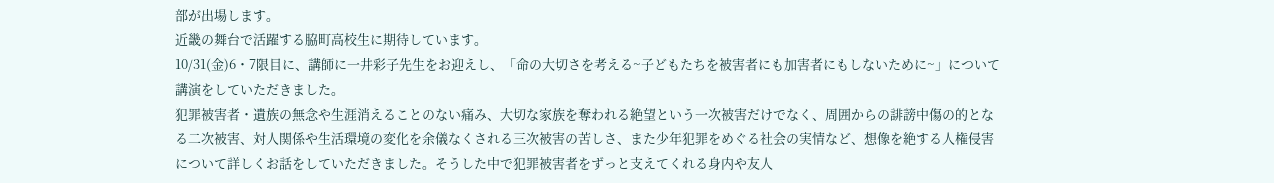部が出場します。
近畿の舞台で活躍する脇町高校生に期待しています。
10/31(金)6・7限目に、講師に一井彩子先生をお迎えし、「命の大切さを考える~子どもたちを被害者にも加害者にもしないために~」について講演をしていただきました。
犯罪被害者・遺族の無念や生涯消えることのない痛み、大切な家族を奪われる絶望という一次被害だけでなく、周囲からの誹謗中傷の的となる二次被害、対人関係や生活環境の変化を余儀なくされる三次被害の苦しさ、また少年犯罪をめぐる社会の実情など、想像を絶する人権侵害について詳しくお話をしていただきました。そうした中で犯罪被害者をずっと支えてくれる身内や友人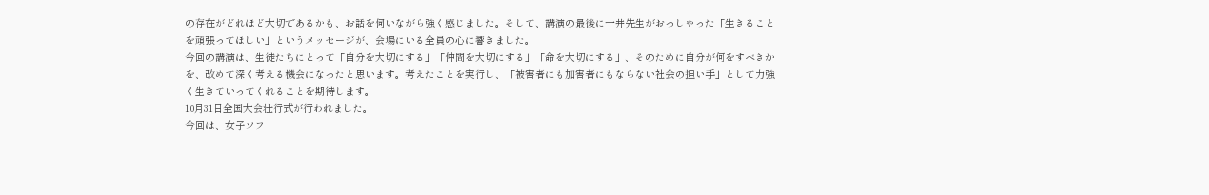の存在がどれほど大切であるかも、お話を伺いながら強く感じました。そして、講演の最後に一井先生がおっしゃった「生きることを頑張ってほしい」というメッセージが、会場にいる全員の心に響きました。
今回の講演は、生徒たちにとって「自分を大切にする」「仲間を大切にする」「命を大切にする」、そのために自分が何をすべきかを、改めて深く考える機会になったと思います。考えたことを実行し、「被害者にも加害者にもならない社会の担い手」として力強く生きていってくれることを期待します。
10月31日全国大会壮行式が行われました。
今回は、女子ソフ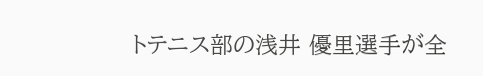トテニス部の浅井 優里選手が全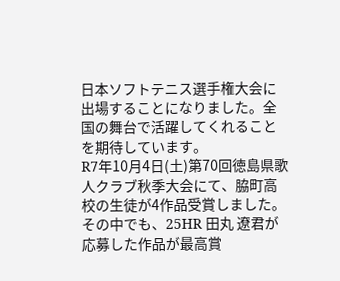日本ソフトテニス選手権大会に出場することになりました。全国の舞台で活躍してくれることを期待しています。
R7年10月4日(土)第70回徳島県歌人クラブ秋季大会にて、脇町高校の生徒が4作品受賞しました。その中でも、25HR 田丸 遼君が応募した作品が最高賞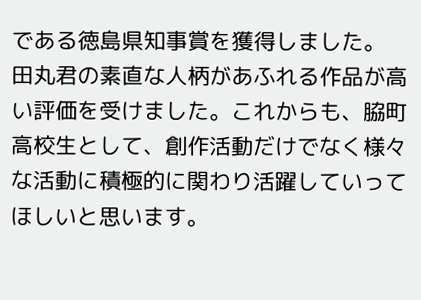である徳島県知事賞を獲得しました。
田丸君の素直な人柄があふれる作品が高い評価を受けました。これからも、脇町高校生として、創作活動だけでなく様々な活動に積極的に関わり活躍していってほしいと思います。